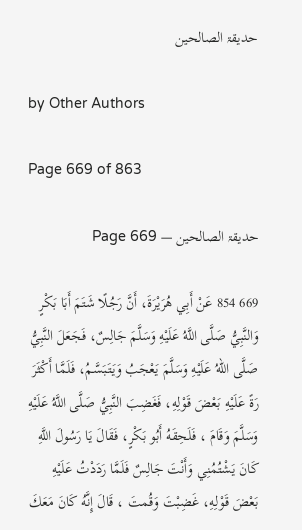حدیقۃ الصالحین

by Other Authors

Page 669 of 863

حدیقۃ الصالحین — Page 669

669 854 عَنْ أَبِي هُرَيْرَةَ، أَنَّ رَجُلًا شَتَمَ أَبَا بَكْرٍ وَالنَّبِيُّ صَلَّى اللَّهُ عَلَيْهِ وَسَلَّمَ جَالِسٌ، فَجَعَلَ النَّبِيُّ صَلَّى اللهُ عَلَيْهِ وَسَلَّمَ يَعْجَبُ وَيَتَبَسَّمُ، فَلَمَّا أَكْثَرَ رَةً عَلَيْهِ بَعْضَ قَوْلِهِ، فَغَضِبَ النَّبِيُّ صَلَّى اللَّهُ عَلَيْهِ وَسَلَّمَ وَقَامَ ، فَلَحِقَهُ أَبُو بَكْرٍ، فَقَالَ يَا رَسُولَ اللَّهِ كَانَ يَشْتُمُنِي وَأَنْتَ جَالِسٌ فَلَمَّا رَدَدْتُ عَلَيْهِ بَعْضَ قَوْلِهِ، غَضِبْتَ وَقُمتَ ، قَالَ إِنَّهُ كَانَ مَعَكَ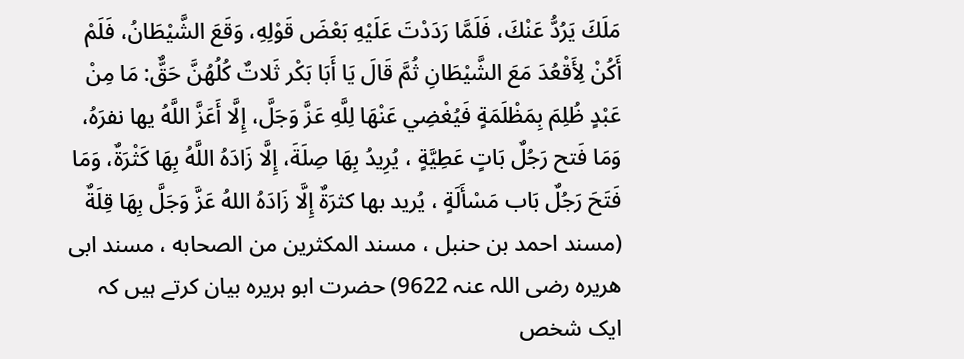مَلَكَ يَرُدُّ عَنْكَ، فَلَمَّا رَدَدْتَ عَلَيْهِ بَعْضَ قَوْلِهِ، وَقَعَ الشَّيْطَانُ، فَلَمْ أَكُنْ لِأَقْعُدَ مَعَ الشَّيْطَانِ ثُمَّ قَالَ يَا أَبَا بَكْر ثَلاتٌ كُلُهُنَّ حَقٌّ: مَا مِنْ عَبْدٍ ظُلِمَ بِمَظْلَمَةٍ فَيُغْضِي عَنْهَا لِلَّهِ عَزَّ وَجَلَّ، إِلَّا أَعَزَّ اللَّهُ يها نفرَهُ، وَمَا فَتح رَجُلٌ بَاتٍ عَطِيَّةٍ ، يُرِيدُ بِهَا صِلَةَ، إِلَّا زَادَهُ اللَّهُ بِهَا كَثْرَةٌ، وَمَا فَتَحَ رَجُلٌ بَاب مَسْأَلَةٍ ، يُريد بها كثرَةٌ إِلَّا زَادَهُ اللهُ عَزَّ وَجَلَّ بِهَا قِلَةٌ (مسند احمد بن حنبل ، مسند المكثرين من الصحابه ، مسند ابی هریره رضی اللہ عنہ 9622) حضرت ابو ہریرہ بیان کرتے ہیں کہ ایک شخص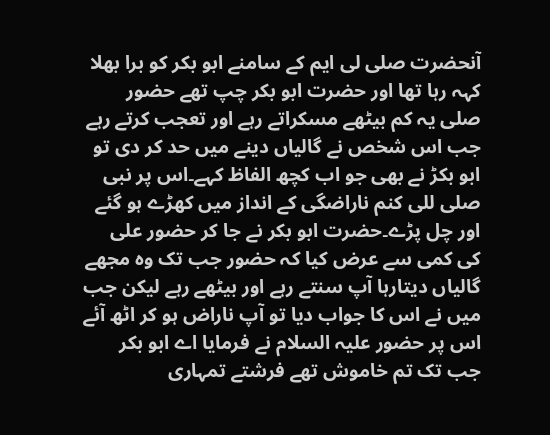آنحضرت صلی لی ایم کے سامنے ابو بکر کو برا بھلا کہہ رہا تھا اور حضرت ابو بکر چپ تھے حضور صلی یہ کم بیٹھے مسکراتے رہے اور تعجب کرتے رہے جب اس شخص نے گالیاں دینے میں حد کر دی تو ابو بکڑ نے بھی جو اب کچھ الفاظ کہے۔اس پر نبی صلی للی کنم ناراضگی کے انداز میں کھڑے ہو گئے اور چل پڑے۔حضرت ابو بکر نے جا کر حضور علی کی کمی سے عرض کیا کہ حضور جب تک وہ مجھے گالیاں دیتارہا آپ سنتے رہے اور بیٹھے رہے لیکن جب میں نے اس کا جواب دیا تو آپ ناراض ہو کر اٹھ آئے اس پر حضور علیہ السلام نے فرمایا اے ابو بکر جب تک تم خاموش تھے فرشتے تمہاری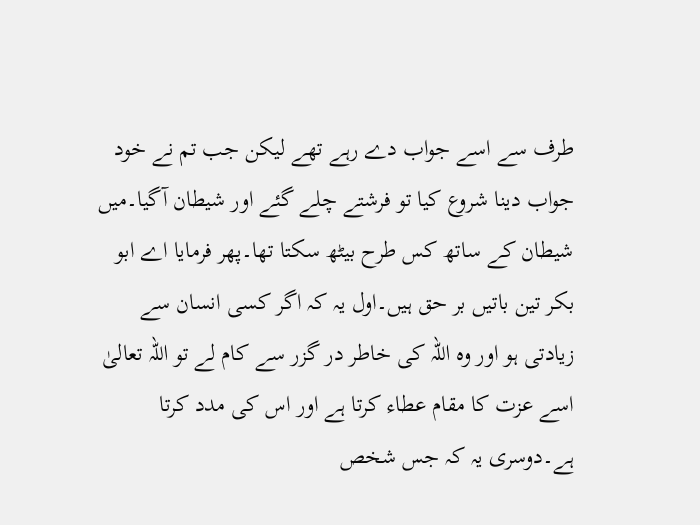طرف سے اسے جواب دے رہے تھے لیکن جب تم نے خود جواب دینا شروع کیا تو فرشتے چلے گئے اور شیطان آگیا۔میں شیطان کے ساتھ کس طرح بیٹھ سکتا تھا۔پھر فرمایا اے ابو بکر تین باتیں بر حق ہیں۔اول یہ کہ اگر کسی انسان سے زیادتی ہو اور وہ اللہ کی خاطر در گزر سے کام لے تو اللہ تعالیٰ اسے عزت کا مقام عطاء کرتا ہے اور اس کی مدد کرتا ہے۔دوسری یہ کہ جس شخص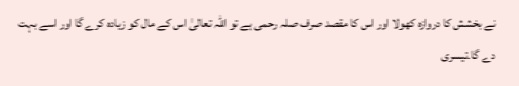نے بخشش کا دروازہ کھولا اور اس کا مقصد صرف صلہ رحمی ہے تو اللہ تعالیٰ اس کے مال کو زیادہ کرے گا اور اسے بہت دے گا۔تیسری